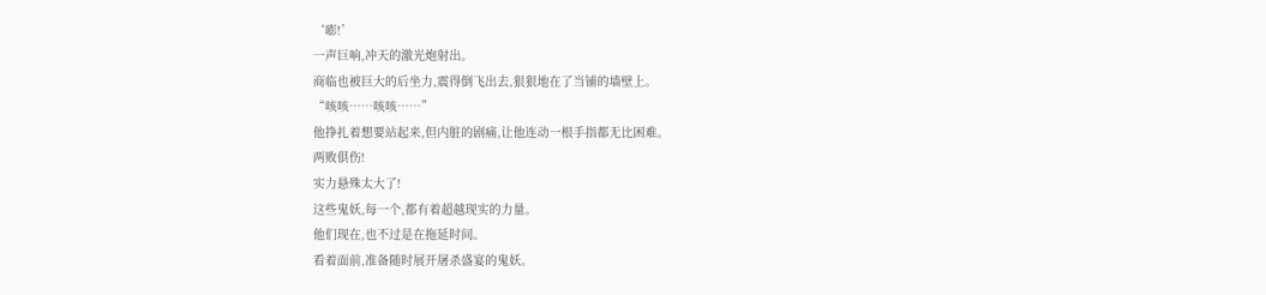‘嘭!’
一声巨响,冲天的激光炮射出。
商临也被巨大的后坐力,震得倒飞出去,狠狠地在了当铺的墙壁上。
“咳咳……咳咳……”
他挣扎着想要站起来,但内脏的剧痛,让他连动一根手指都无比困难。
两败俱伤!
实力悬殊太大了!
这些鬼妖,每一个,都有着超越现实的力量。
他们现在,也不过是在拖延时间。
看着面前,准备随时展开屠杀盛宴的鬼妖。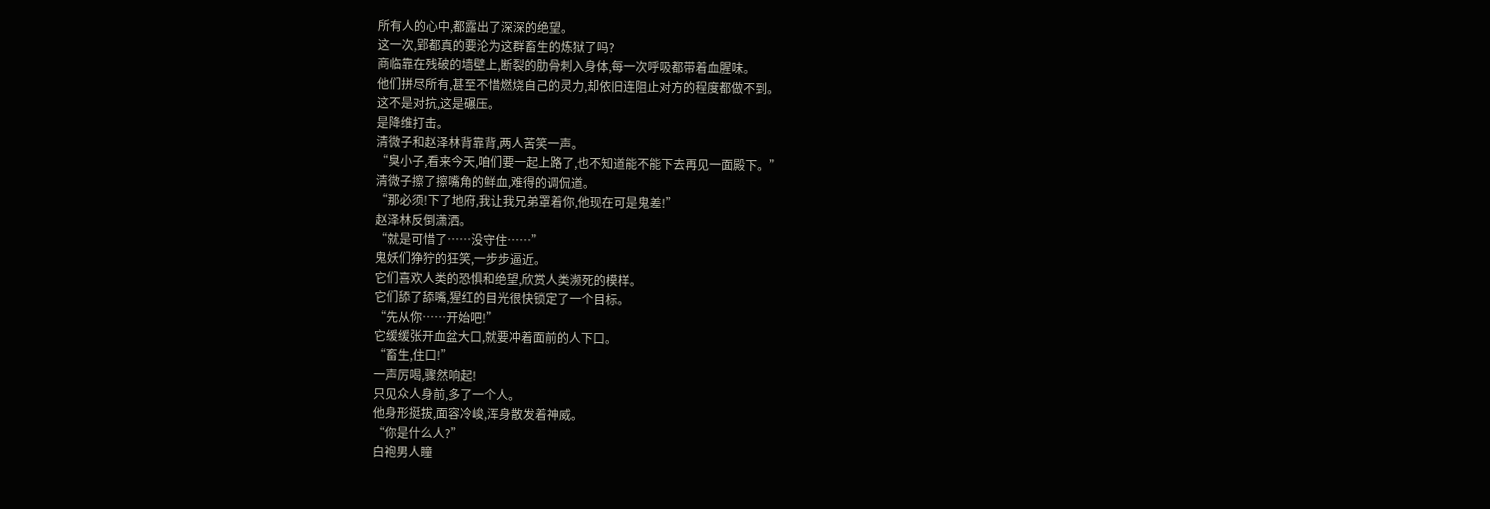所有人的心中,都露出了深深的绝望。
这一次,郢都真的要沦为这群畜生的炼狱了吗?
商临靠在残破的墙壁上,断裂的肋骨刺入身体,每一次呼吸都带着血腥味。
他们拼尽所有,甚至不惜燃烧自己的灵力,却依旧连阻止对方的程度都做不到。
这不是对抗,这是碾压。
是降维打击。
清微子和赵泽林背靠背,两人苦笑一声。
“臭小子,看来今天,咱们要一起上路了,也不知道能不能下去再见一面殿下。”
清微子擦了擦嘴角的鲜血,难得的调侃道。
“那必须!下了地府,我让我兄弟罩着你,他现在可是鬼差!”
赵泽林反倒潇洒。
“就是可惜了……没守住……”
鬼妖们狰狞的狂笑,一步步逼近。
它们喜欢人类的恐惧和绝望,欣赏人类濒死的模样。
它们舔了舔嘴,猩红的目光很快锁定了一个目标。
“先从你……开始吧!”
它缓缓张开血盆大口,就要冲着面前的人下口。
“畜生,住口!”
一声厉喝,骤然响起!
只见众人身前,多了一个人。
他身形挺拔,面容冷峻,浑身散发着神威。
“你是什么人?”
白袍男人瞳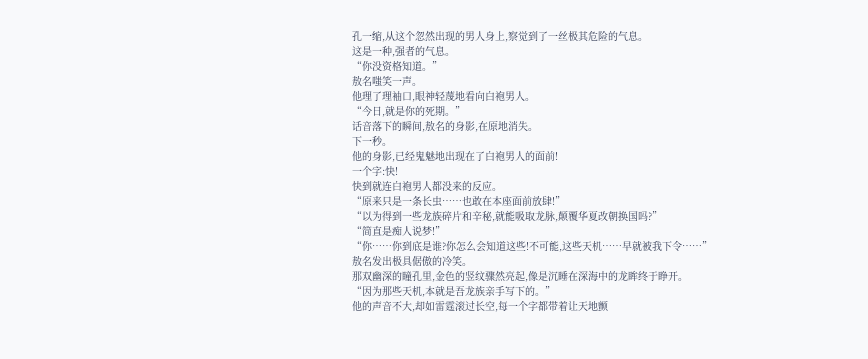孔一缩,从这个忽然出现的男人身上,察觉到了一丝极其危险的气息。
这是一种,强者的气息。
“你没资格知道。”
敖名嗤笑一声。
他理了理袖口,眼神轻蔑地看向白袍男人。
“今日,就是你的死期。”
话音落下的瞬间,敖名的身影,在原地消失。
下一秒。
他的身影,已经鬼魅地出现在了白袍男人的面前!
一个字:快!
快到就连白袍男人都没来的反应。
“原来只是一条长虫……也敢在本座面前放肆!”
“以为得到一些龙族碎片和辛秘,就能吸取龙脉,颠覆华夏改朝换国吗?”
“简直是痴人说梦!”
“你……你到底是谁?你怎么会知道这些!不可能,这些天机……早就被我下令……”
敖名发出极具倨傲的冷笑。
那双幽深的瞳孔里,金色的竖纹骤然亮起,像是沉睡在深海中的龙眸终于睁开。
“因为那些天机,本就是吾龙族亲手写下的。”
他的声音不大,却如雷霆滚过长空,每一个字都带着让天地颤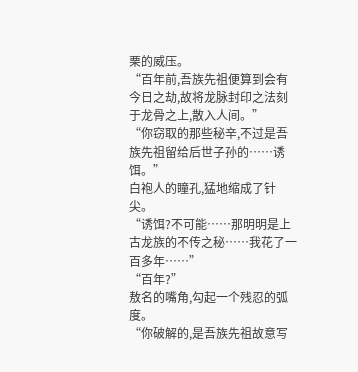栗的威压。
“百年前,吾族先祖便算到会有今日之劫,故将龙脉封印之法刻于龙骨之上,散入人间。”
“你窃取的那些秘辛,不过是吾族先祖留给后世子孙的……诱饵。”
白袍人的瞳孔,猛地缩成了针尖。
“诱饵?不可能……那明明是上古龙族的不传之秘……我花了一百多年……”
“百年?”
敖名的嘴角,勾起一个残忍的弧度。
“你破解的,是吾族先祖故意写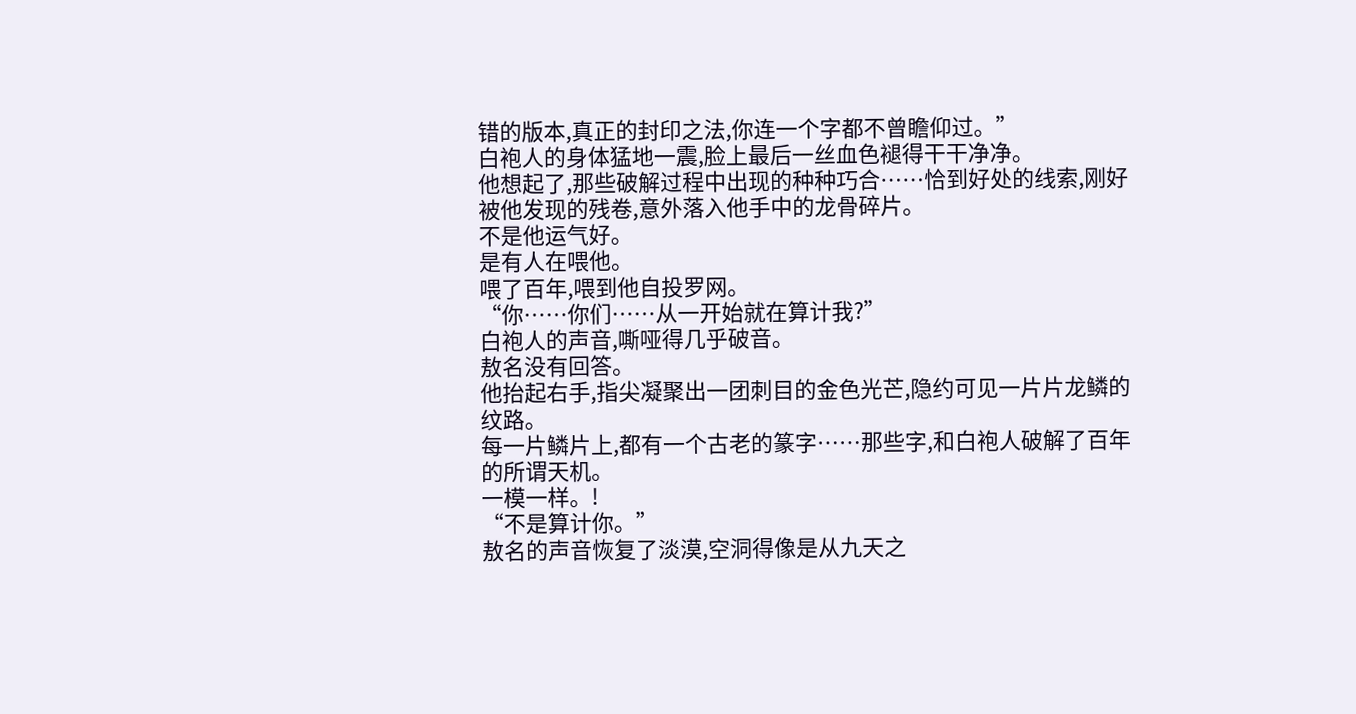错的版本,真正的封印之法,你连一个字都不曾瞻仰过。”
白袍人的身体猛地一震,脸上最后一丝血色褪得干干净净。
他想起了,那些破解过程中出现的种种巧合……恰到好处的线索,刚好被他发现的残卷,意外落入他手中的龙骨碎片。
不是他运气好。
是有人在喂他。
喂了百年,喂到他自投罗网。
“你……你们……从一开始就在算计我?”
白袍人的声音,嘶哑得几乎破音。
敖名没有回答。
他抬起右手,指尖凝聚出一团刺目的金色光芒,隐约可见一片片龙鳞的纹路。
每一片鳞片上,都有一个古老的篆字……那些字,和白袍人破解了百年的所谓天机。
一模一样。!
“不是算计你。”
敖名的声音恢复了淡漠,空洞得像是从九天之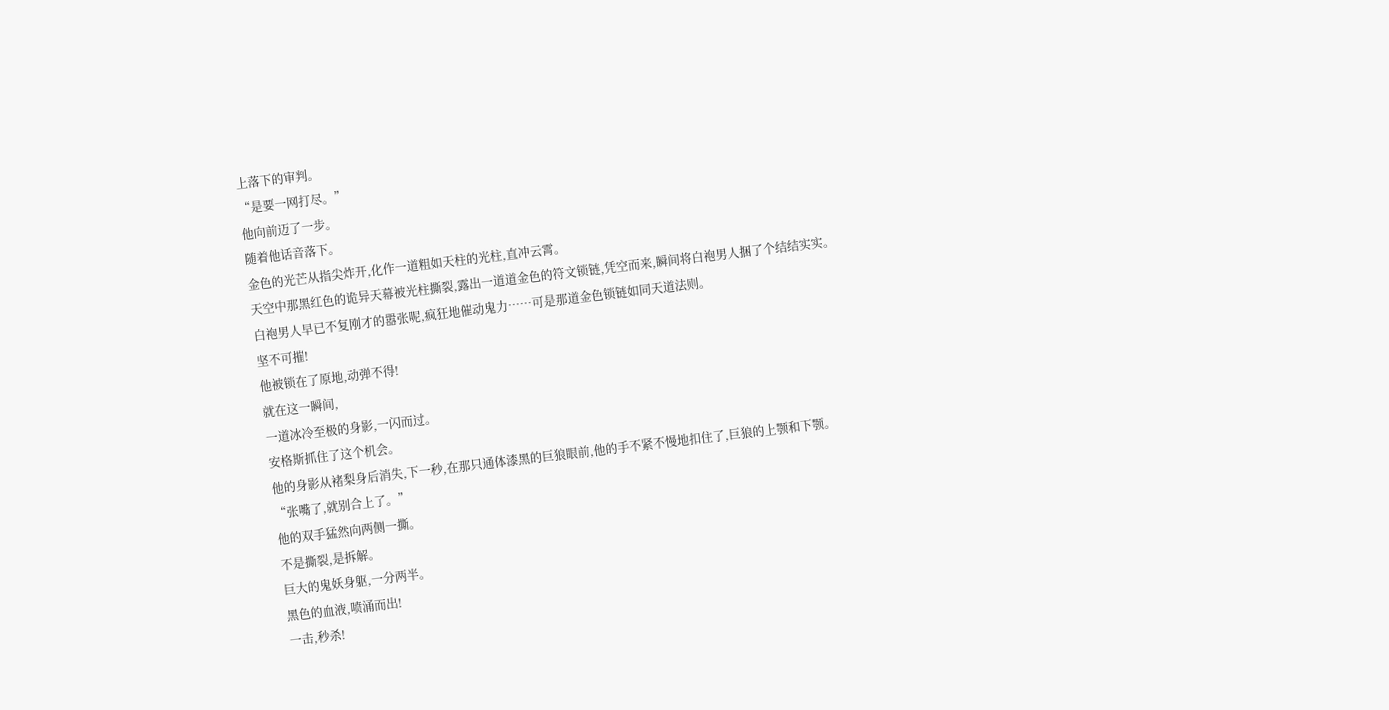上落下的审判。
“是要一网打尽。”
他向前迈了一步。
随着他话音落下。
金色的光芒从指尖炸开,化作一道粗如天柱的光柱,直冲云霄。
天空中那黑红色的诡异天幕被光柱撕裂,露出一道道金色的符文锁链,凭空而来,瞬间将白袍男人捆了个结结实实。
白袍男人早已不复刚才的嚣张呢,疯狂地催动鬼力……可是那道金色锁链如同天道法则。
坚不可摧!
他被锁在了原地,动弹不得!
就在这一瞬间,
一道冰冷至极的身影,一闪而过。
安格斯抓住了这个机会。
他的身影从褚梨身后消失,下一秒,在那只通体漆黑的巨狼眼前,他的手不紧不慢地扣住了,巨狼的上颚和下颚。
“张嘴了,就别合上了。”
他的双手猛然向两侧一撕。
不是撕裂,是拆解。
巨大的鬼妖身躯,一分两半。
黑色的血液,喷涌而出!
一击,秒杀!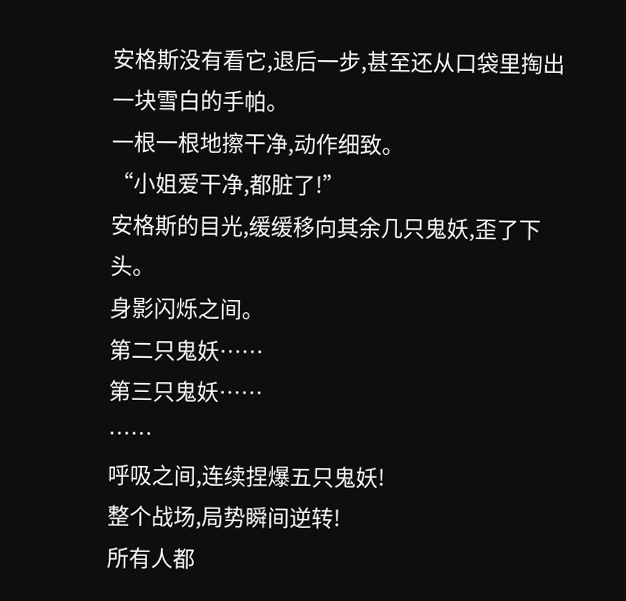安格斯没有看它,退后一步,甚至还从口袋里掏出一块雪白的手帕。
一根一根地擦干净,动作细致。
“小姐爱干净,都脏了!”
安格斯的目光,缓缓移向其余几只鬼妖,歪了下头。
身影闪烁之间。
第二只鬼妖……
第三只鬼妖……
……
呼吸之间,连续捏爆五只鬼妖!
整个战场,局势瞬间逆转!
所有人都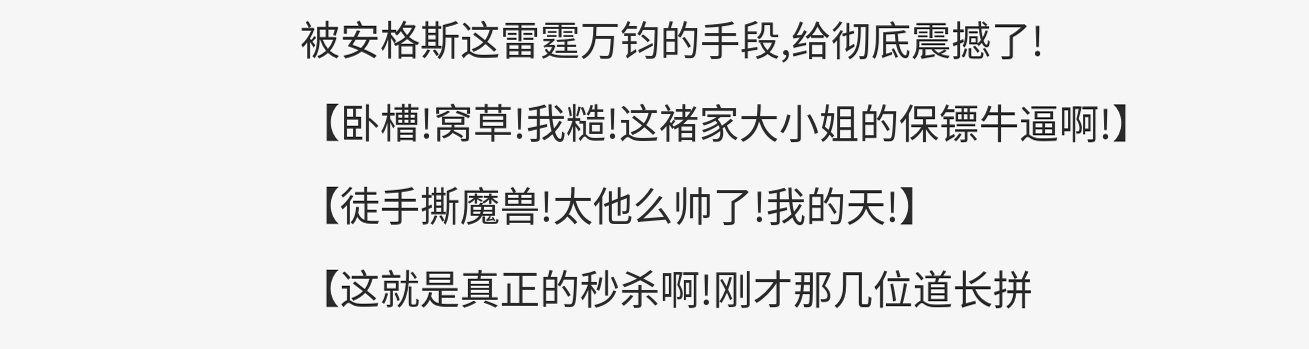被安格斯这雷霆万钧的手段,给彻底震撼了!
【卧槽!窝草!我糙!这褚家大小姐的保镖牛逼啊!】
【徒手撕魔兽!太他么帅了!我的天!】
【这就是真正的秒杀啊!刚才那几位道长拼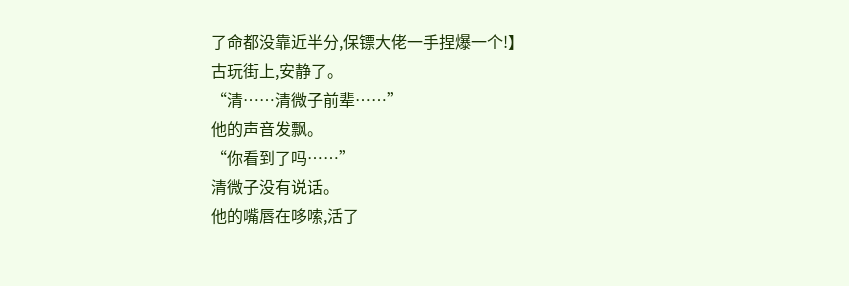了命都没靠近半分,保镖大佬一手捏爆一个!】
古玩街上,安静了。
“清……清微子前辈……”
他的声音发飘。
“你看到了吗……”
清微子没有说话。
他的嘴唇在哆嗦,活了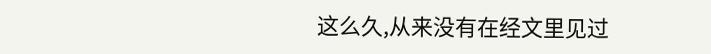这么久,从来没有在经文里见过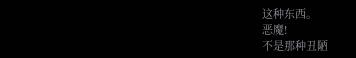这种东西。
恶魔!
不是那种丑陋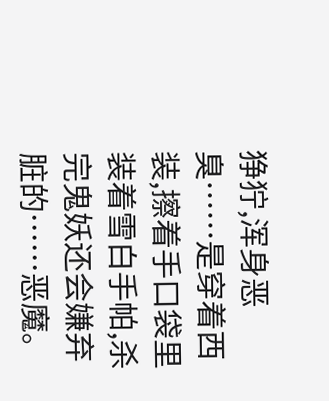狰狞,浑身恶臭……是穿着西装,擦着手口袋里装着雪白手帕,杀完鬼妖还会嫌弃脏的……恶魔。